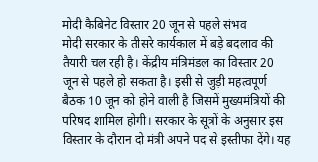मोदी कैबिनेट विस्तार 20 जून से पहले संभव
मोदी सरकार के तीसरे कार्यकाल में बड़े बदलाव की तैयारी चल रही है। केंद्रीय मंत्रिमंडल का विस्तार 20 जून से पहले हो सकता है। इसी से जुड़ी महत्वपूर्ण बैठक 10 जून को होने वाली है जिसमें मुख्यमंत्रियों की परिषद शामिल होगी। सरकार के सूत्रों के अनुसार इस विस्तार के दौरान दो मंत्री अपने पद से इस्तीफा देंगे। यह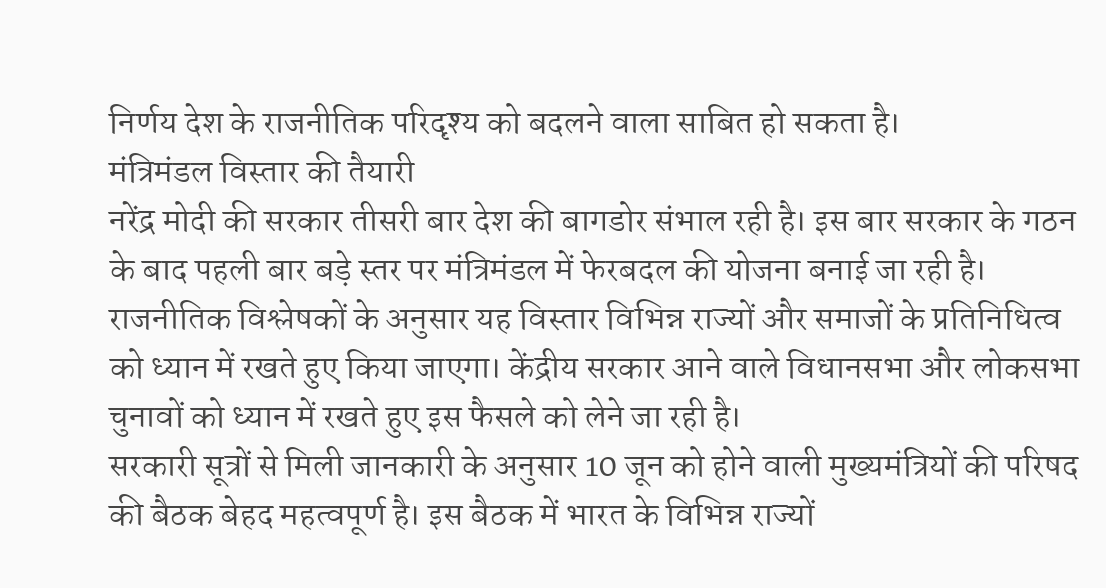निर्णय देश के राजनीतिक परिदृश्य को बदलने वाला साबित हो सकता है।
मंत्रिमंडल विस्तार की तैयारी
नरेंद्र मोदी की सरकार तीसरी बार देश की बागडोर संभाल रही है। इस बार सरकार के गठन के बाद पहली बार बड़े स्तर पर मंत्रिमंडल में फेरबदल की योजना बनाई जा रही है। राजनीतिक विश्लेषकों के अनुसार यह विस्तार विभिन्न राज्यों और समाजों के प्रतिनिधित्व को ध्यान में रखते हुए किया जाएगा। केंद्रीय सरकार आने वाले विधानसभा और लोकसभा चुनावों को ध्यान में रखते हुए इस फैसले को लेने जा रही है।
सरकारी सूत्रों से मिली जानकारी के अनुसार 10 जून को होने वाली मुख्यमंत्रियों की परिषद की बैठक बेहद महत्वपूर्ण है। इस बैठक में भारत के विभिन्न राज्यों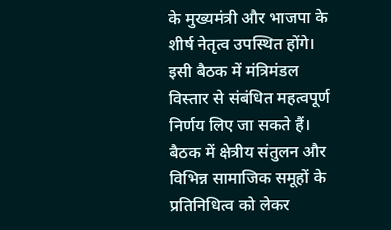के मुख्यमंत्री और भाजपा के शीर्ष नेतृत्व उपस्थित होंगे। इसी बैठक में मंत्रिमंडल विस्तार से संबंधित महत्वपूर्ण निर्णय लिए जा सकते हैं। बैठक में क्षेत्रीय संतुलन और विभिन्न सामाजिक समूहों के प्रतिनिधित्व को लेकर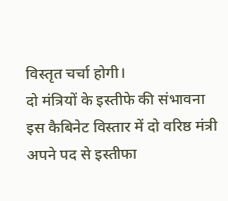विस्तृत चर्चा होगी।
दो मंत्रियों के इस्तीफे की संभावना
इस कैबिनेट विस्तार में दो वरिष्ठ मंत्री अपने पद से इस्तीफा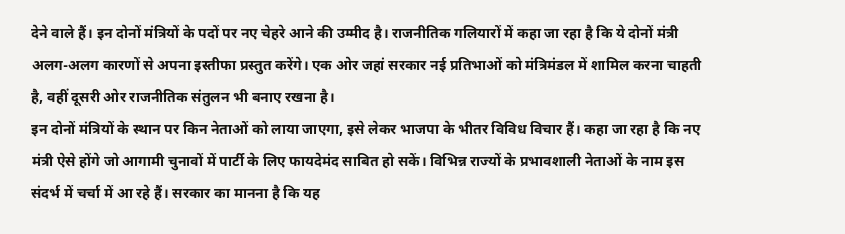देने वाले हैं। इन दोनों मंत्रियों के पदों पर नए चेहरे आने की उम्मीद है। राजनीतिक गलियारों में कहा जा रहा है कि ये दोनों मंत्री अलग-अलग कारणों से अपना इस्तीफा प्रस्तुत करेंगे। एक ओर जहां सरकार नई प्रतिभाओं को मंत्रिमंडल में शामिल करना चाहती है, वहीं दूसरी ओर राजनीतिक संतुलन भी बनाए रखना है।
इन दोनों मंत्रियों के स्थान पर किन नेताओं को लाया जाएगा, इसे लेकर भाजपा के भीतर विविध विचार हैं। कहा जा रहा है कि नए मंत्री ऐसे होंगे जो आगामी चुनावों में पार्टी के लिए फायदेमंद साबित हो सकें। विभिन्न राज्यों के प्रभावशाली नेताओं के नाम इस संदर्भ में चर्चा में आ रहे हैं। सरकार का मानना है कि यह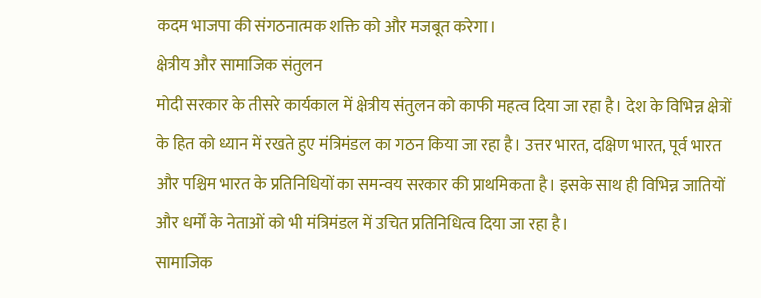कदम भाजपा की संगठनात्मक शक्ति को और मजबूत करेगा।
क्षेत्रीय और सामाजिक संतुलन
मोदी सरकार के तीसरे कार्यकाल में क्षेत्रीय संतुलन को काफी महत्व दिया जा रहा है। देश के विभिन्न क्षेत्रों के हित को ध्यान में रखते हुए मंत्रिमंडल का गठन किया जा रहा है। उत्तर भारत, दक्षिण भारत, पूर्व भारत और पश्चिम भारत के प्रतिनिधियों का समन्वय सरकार की प्राथमिकता है। इसके साथ ही विभिन्न जातियों और धर्मों के नेताओं को भी मंत्रिमंडल में उचित प्रतिनिधित्व दिया जा रहा है।
सामाजिक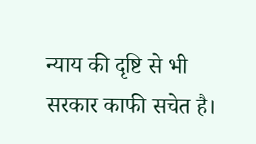न्याय की दृष्टि से भी सरकार काफी सचेत है।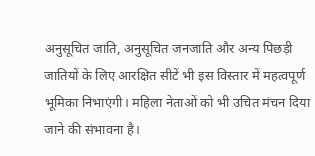अनुसूचित जाति, अनुसूचित जनजाति और अन्य पिछड़ी जातियों के लिए आरक्षित सीटें भी इस विस्तार में महत्वपूर्ण भूमिका निभाएंगी। महिला नेताओं को भी उचित मंचन दिया जाने की संभावना है।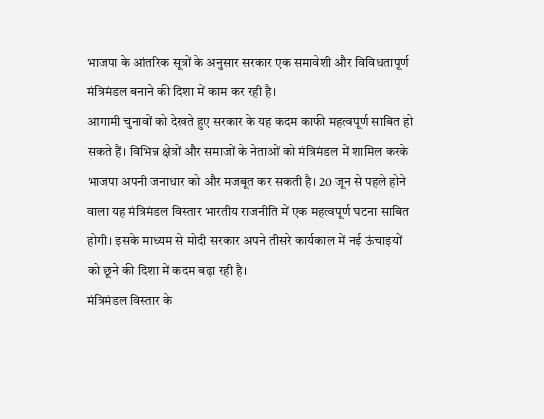भाजपा के आंतरिक सूत्रों के अनुसार सरकार एक समावेशी और विविधतापूर्ण मंत्रिमंडल बनाने की दिशा में काम कर रही है।
आगामी चुनावों को देखते हुए सरकार के यह कदम काफी महत्वपूर्ण साबित हो सकते हैं। विभिन्न क्षेत्रों और समाजों के नेताओं को मंत्रिमंडल में शामिल करके भाजपा अपनी जनाधार को और मजबूत कर सकती है। 20 जून से पहले होने वाला यह मंत्रिमंडल विस्तार भारतीय राजनीति में एक महत्वपूर्ण घटना साबित होगी। इसके माध्यम से मोदी सरकार अपने तीसरे कार्यकाल में नई ऊंचाइयों को छूने की दिशा में कदम बढ़ा रही है।
मंत्रिमंडल विस्तार के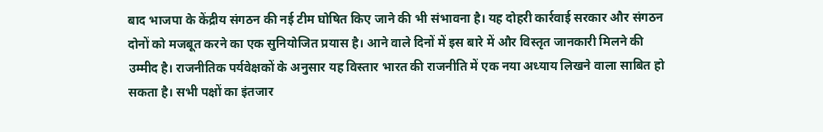बाद भाजपा के केंद्रीय संगठन की नई टीम घोषित किए जाने की भी संभावना है। यह दोहरी कार्रवाई सरकार और संगठन दोनों को मजबूत करने का एक सुनियोजित प्रयास है। आने वाले दिनों में इस बारे में और विस्तृत जानकारी मिलने की उम्मीद है। राजनीतिक पर्यवेक्षकों के अनुसार यह विस्तार भारत की राजनीति में एक नया अध्याय लिखने वाला साबित हो सकता है। सभी पक्षों का इंतजार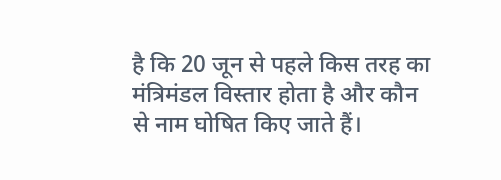है कि 20 जून से पहले किस तरह का मंत्रिमंडल विस्तार होता है और कौन से नाम घोषित किए जाते हैं।